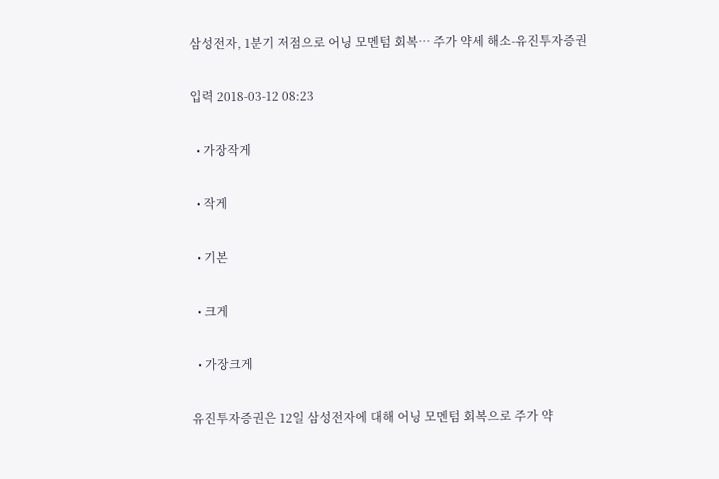삼성전자, 1분기 저점으로 어닝 모멘텀 회복… 주가 약세 해소-유진투자증권

입력 2018-03-12 08:23

  • 가장작게

  • 작게

  • 기본

  • 크게

  • 가장크게

유진투자증권은 12일 삼성전자에 대해 어닝 모멘텀 회복으로 주가 약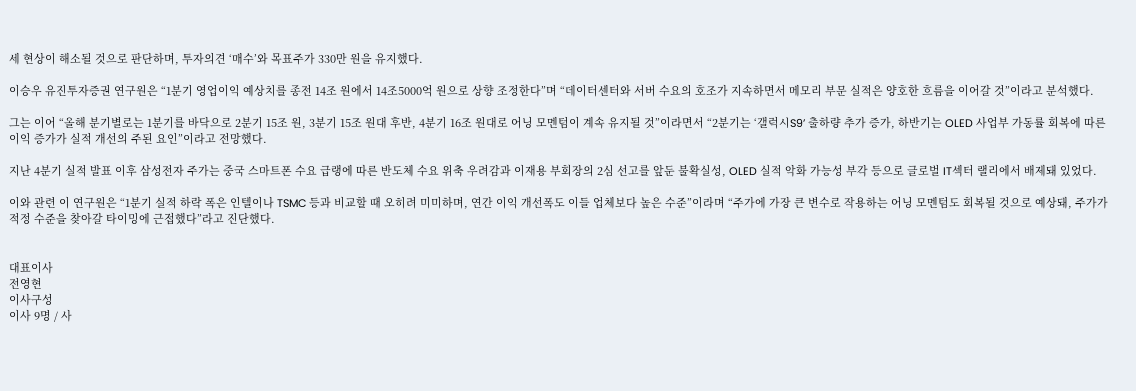세 현상이 해소될 것으로 판단하며, 투자의견 ‘매수’와 목표주가 330만 원을 유지했다.

이승우 유진투자증권 연구원은 “1분기 영업이익 예상치를 종전 14조 원에서 14조5000억 원으로 상향 조정한다”며 “데이터센터와 서버 수요의 호조가 지속하면서 메모리 부문 실적은 양호한 흐름을 이어갈 것”이라고 분석했다.

그는 이어 “올해 분기별로는 1분기를 바닥으로 2분기 15조 원, 3분기 15조 원대 후반, 4분기 16조 원대로 어닝 모멘텀이 계속 유지될 것”이라면서 “2분기는 ‘갤럭시S9’ 출하량 추가 증가, 하반기는 OLED 사업부 가동률 회복에 따른 이익 증가가 실적 개선의 주된 요인”이라고 전망했다.

지난 4분기 실적 발표 이후 삼성전자 주가는 중국 스마트폰 수요 급랭에 따른 반도체 수요 위축 우려감과 이재용 부회장의 2심 선고를 앞둔 불확실성, OLED 실적 악화 가능성 부각 등으로 글로벌 IT섹터 랠리에서 배제돼 있었다.

이와 관련 이 연구원은 “1분기 실적 하락 폭은 인텔이나 TSMC 등과 비교할 때 오히려 미미하며, 연간 이익 개선폭도 이들 업체보다 높은 수준”이라며 “주가에 가장 큰 변수로 작용하는 어닝 모멘텀도 회복될 것으로 예상돼, 주가가 적정 수준을 찾아갈 타이밍에 근접했다”라고 진단했다.


대표이사
전영현
이사구성
이사 9명 / 사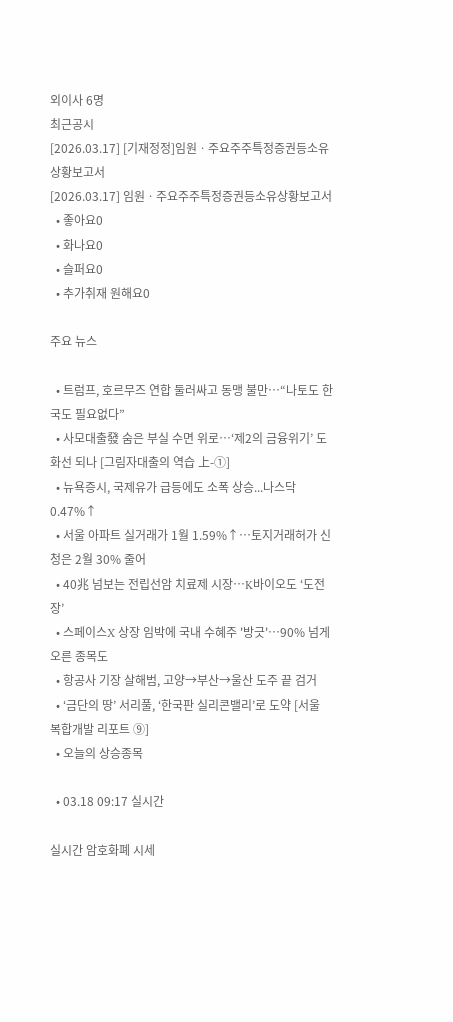외이사 6명
최근공시
[2026.03.17] [기재정정]임원ㆍ주요주주특정증권등소유상황보고서
[2026.03.17] 임원ㆍ주요주주특정증권등소유상황보고서
  • 좋아요0
  • 화나요0
  • 슬퍼요0
  • 추가취재 원해요0

주요 뉴스

  • 트럼프, 호르무즈 연합 둘러싸고 동맹 불만…“나토도 한국도 필요없다”
  • 사모대출發 숨은 부실 수면 위로…‘제2의 금융위기’ 도화선 되나 [그림자대출의 역습 上-①]
  • 뉴욕증시, 국제유가 급등에도 소폭 상승...나스닥 0.47%↑
  • 서울 아파트 실거래가 1월 1.59%↑…토지거래허가 신청은 2월 30% 줄어
  • 40兆 넘보는 전립선암 치료제 시장…K바이오도 ‘도전장’
  • 스페이스X 상장 임박에 국내 수혜주 '방긋'…90% 넘게 오른 종목도
  • 항공사 기장 살해범, 고양→부산→울산 도주 끝 검거
  • ‘금단의 땅’ 서리풀, ‘한국판 실리콘밸리’로 도약 [서울 복합개발 리포트 ⑨]
  • 오늘의 상승종목

  • 03.18 09:17 실시간

실시간 암호화폐 시세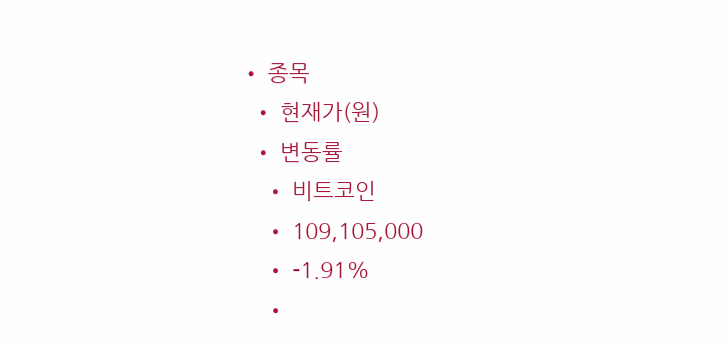• 종목
  • 현재가(원)
  • 변동률
    • 비트코인
    • 109,105,000
    • -1.91%
    •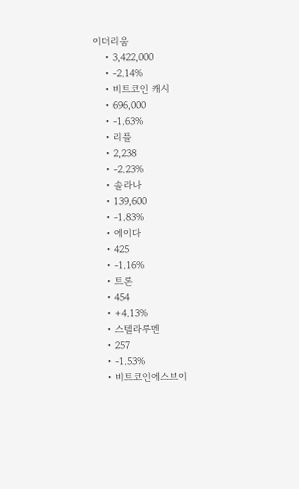이더리움
    • 3,422,000
    • -2.14%
    • 비트코인 캐시
    • 696,000
    • -1.63%
    • 리플
    • 2,238
    • -2.23%
    • 솔라나
    • 139,600
    • -1.83%
    • 에이다
    • 425
    • -1.16%
    • 트론
    • 454
    • +4.13%
    • 스텔라루멘
    • 257
    • -1.53%
    • 비트코인에스브이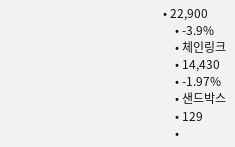• 22,900
    • -3.9%
    • 체인링크
    • 14,430
    • -1.97%
    • 샌드박스
    • 129
    •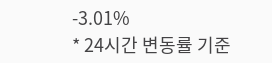-3.01%
* 24시간 변동률 기준